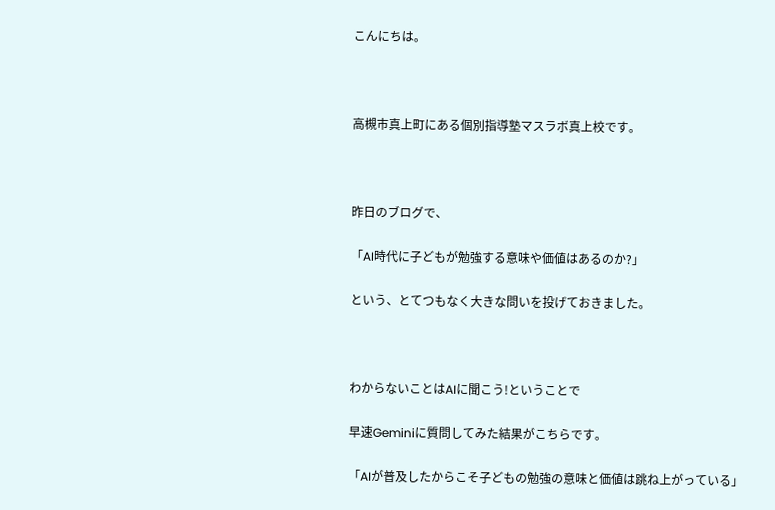こんにちは。



高槻市真上町にある個別指導塾マスラボ真上校です。



昨日のブログで、

「AI時代に子どもが勉強する意味や価値はあるのか?」

という、とてつもなく大きな問いを投げておきました。



わからないことはAIに聞こう!ということで

早速Geminiに質問してみた結果がこちらです。

「AIが普及したからこそ子どもの勉強の意味と価値は跳ね上がっている」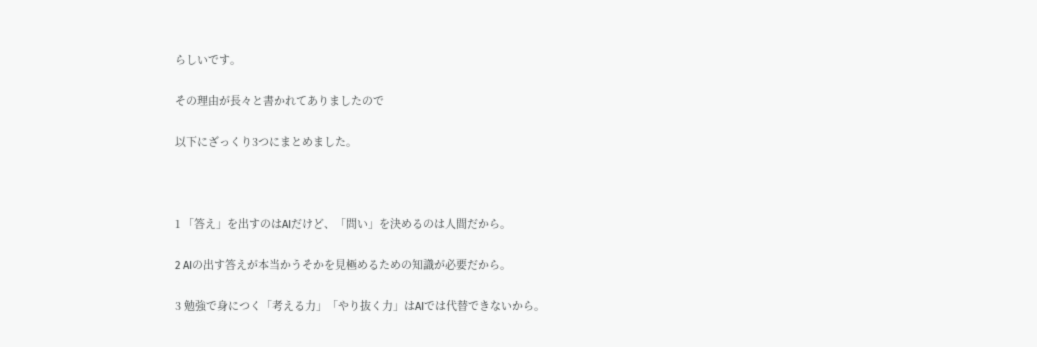らしいです。

その理由が長々と書かれてありましたので

以下にざっくり3つにまとめました。



1 「答え」を出すのはAIだけど、「問い」を決めるのは人間だから。

2 AIの出す答えが本当かうそかを見極めるための知識が必要だから。

3 勉強で身につく「考える力」「やり抜く力」はAIでは代替できないから。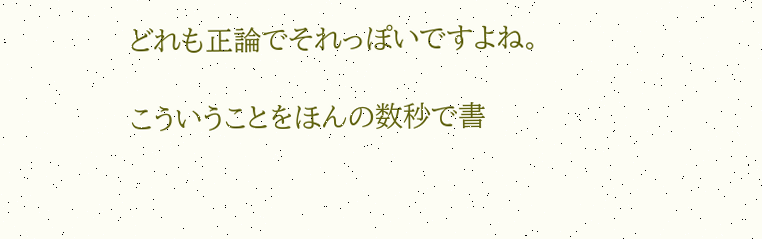どれも正論でそれっぽいですよね。

こういうことをほんの数秒で書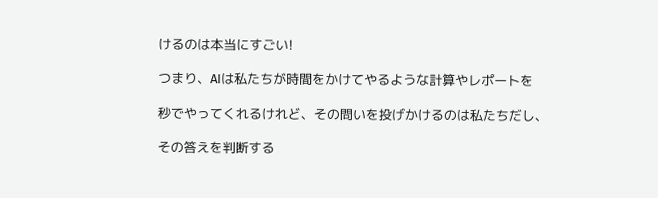けるのは本当にすごい!

つまり、AIは私たちが時間をかけてやるような計算やレポートを

秒でやってくれるけれど、その問いを投げかけるのは私たちだし、

その答えを判断する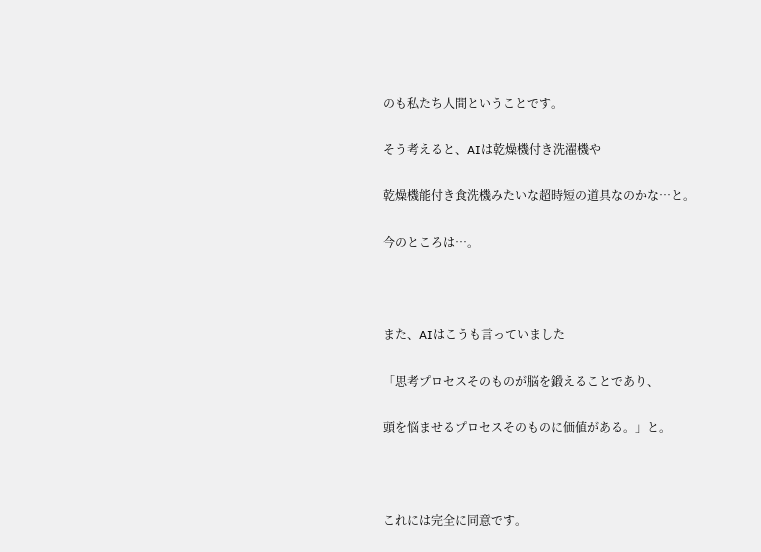のも私たち人間ということです。

そう考えると、AIは乾燥機付き洗濯機や

乾燥機能付き食洗機みたいな超時短の道具なのかな⋯と。

今のところは⋯。



また、AIはこうも言っていました

「思考プロセスそのものが脳を鍛えることであり、

頭を悩ませるプロセスそのものに価値がある。」と。



これには完全に同意です。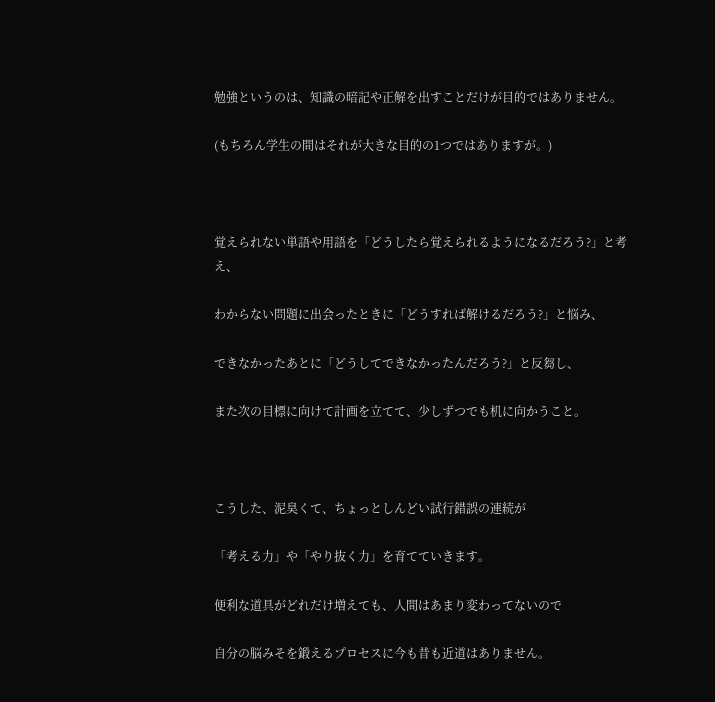勉強というのは、知識の暗記や正解を出すことだけが目的ではありません。

(もちろん学生の間はそれが大きな目的の1つではありますが。)



覚えられない単語や用語を「どうしたら覚えられるようになるだろう?」と考え、

わからない問題に出会ったときに「どうすれば解けるだろう?」と悩み、

できなかったあとに「どうしてできなかったんだろう?」と反芻し、

また次の目標に向けて計画を立てて、少しずつでも机に向かうこと。



こうした、泥臭くて、ちょっとしんどい試行錯誤の連続が

「考える力」や「やり抜く力」を育てていきます。

便利な道具がどれだけ増えても、人間はあまり変わってないので

自分の脳みそを鍛えるプロセスに今も昔も近道はありません。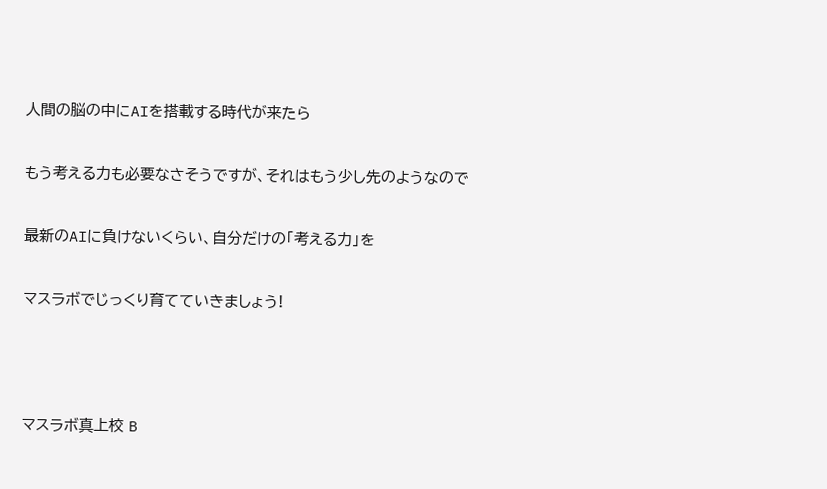人間の脳の中にAIを搭載する時代が来たら

もう考える力も必要なさそうですが、それはもう少し先のようなので

最新のAIに負けないくらい、自分だけの「考える力」を

マスラボでじっくり育てていきましょう!



マスラボ真上校 B